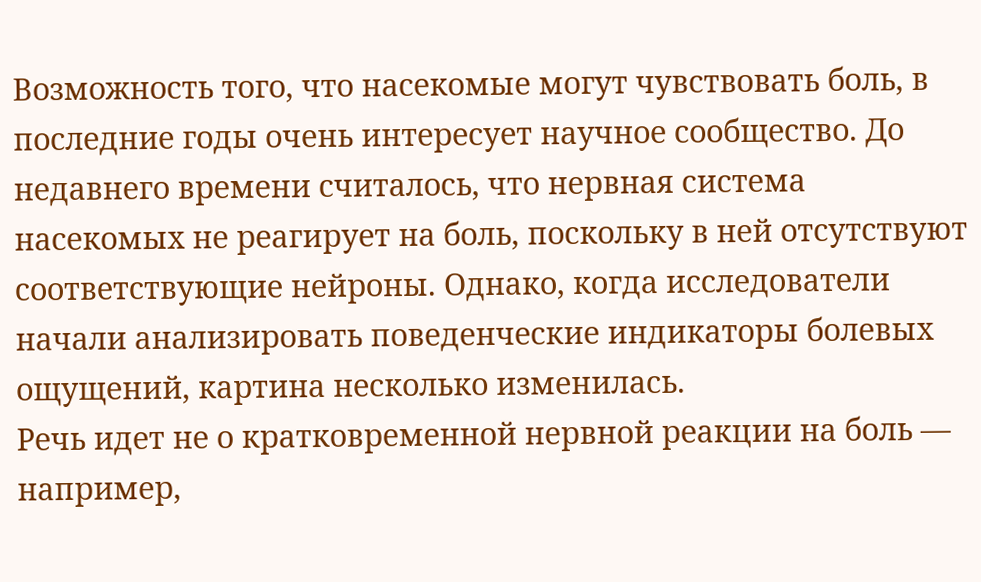Возможность того, что насекомые могут чувствовать боль, в последние годы очень интересует научное сообщество. До недавнего времени считалось, что нервная система насекомых не реагирует на боль, поскольку в ней отсутствуют соответствующие нейроны. Однако, когда исследователи начали анализировать поведенческие индикаторы болевых ощущений, картина несколько изменилась.
Речь идет не о кратковременной нервной реакции на боль — например,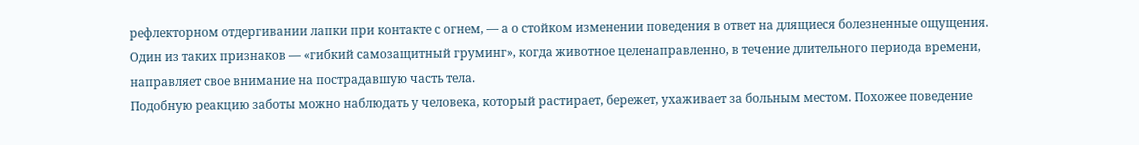рефлекторном отдергивании лапки при контакте с огнем, — а о стойком изменении поведения в ответ на длящиеся болезненные ощущения. Один из таких признаков — «гибкий самозащитный груминг», когда животное целенаправленно, в течение длительного периода времени, направляет свое внимание на пострадавшую часть тела.
Подобную реакцию заботы можно наблюдать у человека, который растирает, бережет, ухаживает за больным местом. Похожее поведение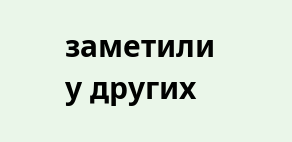заметили у других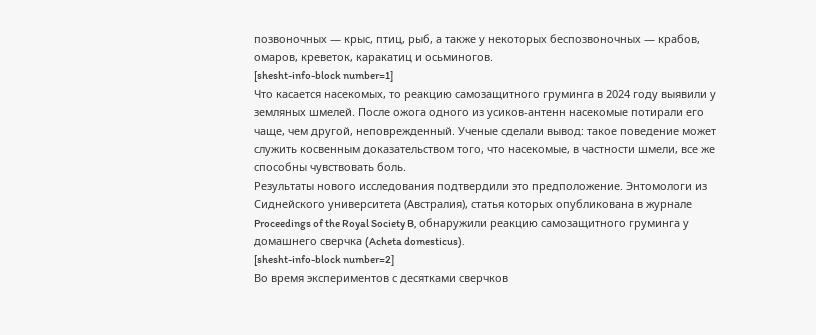позвоночных — крыс, птиц, рыб, а также у некоторых беспозвоночных — крабов, омаров, креветок, каракатиц и осьминогов.
[shesht-info-block number=1]
Что касается насекомых, то реакцию самозащитного груминга в 2024 году выявили у земляных шмелей. После ожога одного из усиков-антенн насекомые потирали его чаще, чем другой, неповрежденный. Ученые сделали вывод: такое поведение может служить косвенным доказательством того, что насекомые, в частности шмели, все же способны чувствовать боль.
Результаты нового исследования подтвердили это предположение. Энтомологи из Сиднейского университета (Австралия), статья которых опубликована в журнале Proceedings of the Royal Society B, обнаружили реакцию самозащитного груминга у домашнего сверчка (Acheta domesticus).
[shesht-info-block number=2]
Во время экспериментов с десятками сверчков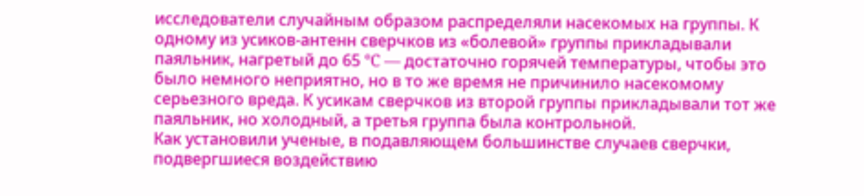исследователи случайным образом распределяли насекомых на группы. К одному из усиков-антенн сверчков из «болевой» группы прикладывали паяльник, нагретый до 65 °C — достаточно горячей температуры, чтобы это было немного неприятно, но в то же время не причинило насекомому серьезного вреда. К усикам сверчков из второй группы прикладывали тот же паяльник, но холодный, а третья группа была контрольной.
Как установили ученые, в подавляющем большинстве случаев сверчки, подвергшиеся воздействию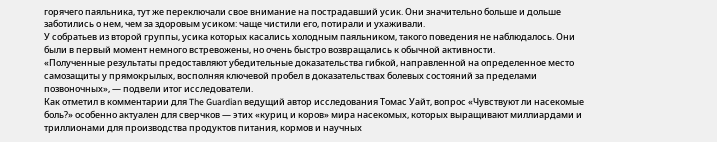горячего паяльника, тут же переключали свое внимание на пострадавший усик. Они значительно больше и дольше заботились о нем, чем за здоровым усиком: чаще чистили его, потирали и ухаживали.
У собратьев из второй группы, усика которых касались холодным паяльником, такого поведения не наблюдалось. Они были в первый момент немного встревожены, но очень быстро возвращались к обычной активности.
«Полученные результаты предоставляют убедительные доказательства гибкой, направленной на определенное место самозащиты у прямокрылых, восполняя ключевой пробел в доказательствах болевых состояний за пределами позвоночных», — подвели итог исследователи.
Как отметил в комментарии для The Guardian ведущий автор исследования Томас Уайт, вопрос «Чувствуют ли насекомые боль?» особенно актуален для сверчков — этих «куриц и коров» мира насекомых, которых выращивают миллиардами и триллионами для производства продуктов питания, кормов и научных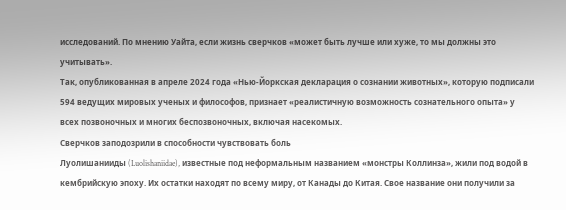исследований. По мнению Уайта, если жизнь сверчков «может быть лучше или хуже, то мы должны это учитывать».
Так, опубликованная в апреле 2024 года «Нью-Йоркская декларация о сознании животных», которую подписали 594 ведущих мировых ученых и философов, признает «реалистичную возможность сознательного опыта» у всех позвоночных и многих беспозвоночных, включая насекомых.
Сверчков заподозрили в способности чувствовать боль
Луолишанииды (Luolishaniidae), известные под неформальным названием «монстры Коллинза», жили под водой в кембрийскую эпоху. Их остатки находят по всему миру, от Канады до Китая. Свое название они получили за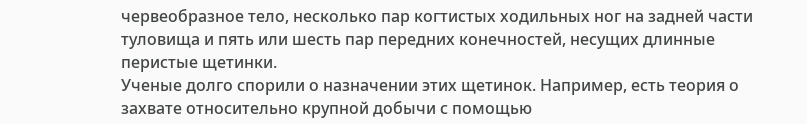червеобразное тело, несколько пар когтистых ходильных ног на задней части туловища и пять или шесть пар передних конечностей, несущих длинные перистые щетинки.
Ученые долго спорили о назначении этих щетинок. Например, есть теория о захвате относительно крупной добычи с помощью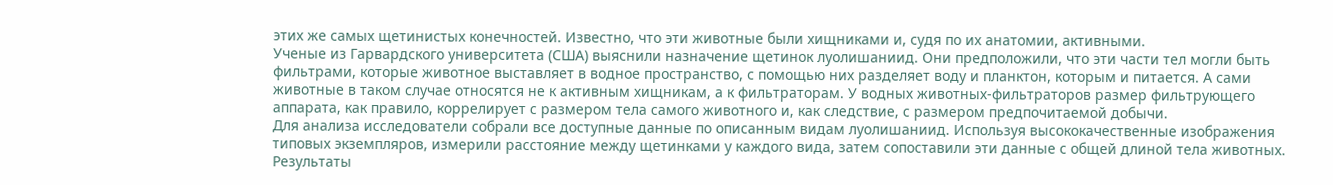этих же самых щетинистых конечностей. Известно, что эти животные были хищниками и, судя по их анатомии, активными.
Ученые из Гарвардского университета (США) выяснили назначение щетинок луолишаниид. Они предположили, что эти части тел могли быть фильтрами, которые животное выставляет в водное пространство, с помощью них разделяет воду и планктон, которым и питается. А сами животные в таком случае относятся не к активным хищникам, а к фильтраторам. У водных животных-фильтраторов размер фильтрующего аппарата, как правило, коррелирует с размером тела самого животного и, как следствие, с размером предпочитаемой добычи.
Для анализа исследователи собрали все доступные данные по описанным видам луолишаниид. Используя высококачественные изображения типовых экземпляров, измерили расстояние между щетинками у каждого вида, затем сопоставили эти данные с общей длиной тела животных. Результаты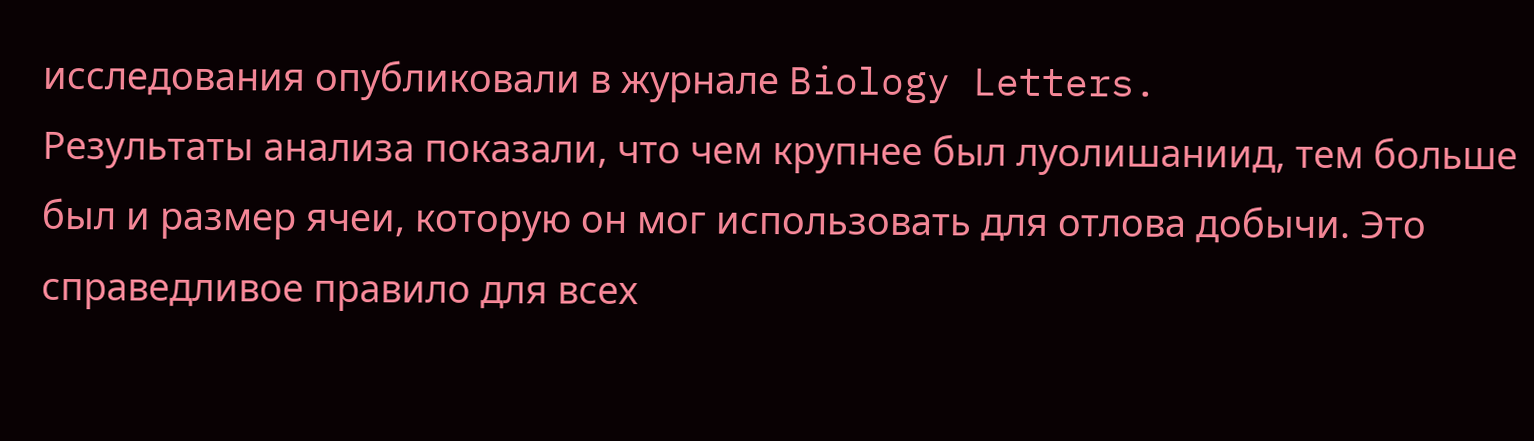исследования опубликовали в журнале Biology Letters.
Результаты анализа показали, что чем крупнее был луолишаниид, тем больше был и размер ячеи, которую он мог использовать для отлова добычи. Это справедливое правило для всех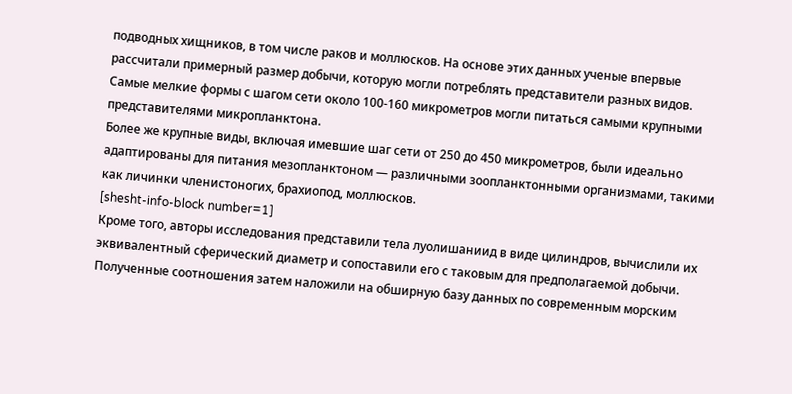подводных хищников, в том числе раков и моллюсков. На основе этих данных ученые впервые рассчитали примерный размер добычи, которую могли потреблять представители разных видов. Самые мелкие формы с шагом сети около 100-160 микрометров могли питаться самыми крупными представителями микропланктона.
Более же крупные виды, включая имевшие шаг сети от 250 до 450 микрометров, были идеально адаптированы для питания мезопланктоном — различными зоопланктонными организмами, такими как личинки членистоногих, брахиопод, моллюсков.
[shesht-info-block number=1]
Кроме того, авторы исследования представили тела луолишаниид в виде цилиндров, вычислили их эквивалентный сферический диаметр и сопоставили его с таковым для предполагаемой добычи. Полученные соотношения затем наложили на обширную базу данных по современным морским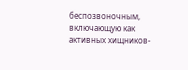беспозвоночным, включающую как активных хищников-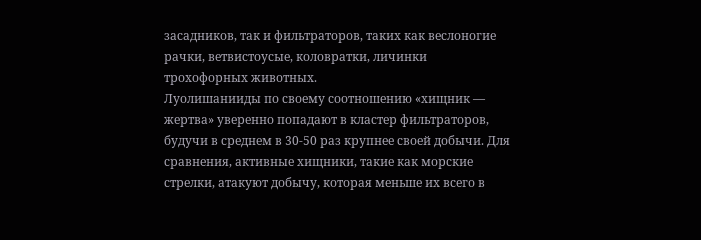засадников, так и фильтраторов, таких как веслоногие рачки, ветвистоусые, коловратки, личинки трохофорных животных.
Луолишанииды по своему соотношению «хищник — жертва» уверенно попадают в кластер фильтраторов, будучи в среднем в 30-50 раз крупнее своей добычи. Для сравнения, активные хищники, такие как морские стрелки, атакуют добычу, которая меньше их всего в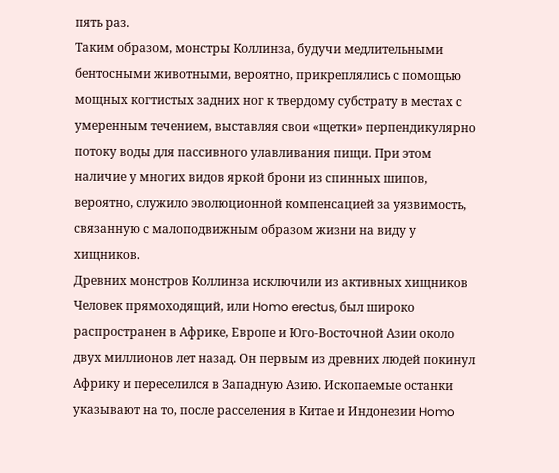пять раз.
Таким образом, монстры Коллинза, будучи медлительными бентосными животными, вероятно, прикреплялись с помощью мощных когтистых задних ног к твердому субстрату в местах с умеренным течением, выставляя свои «щетки» перпендикулярно потоку воды для пассивного улавливания пищи. При этом наличие у многих видов яркой брони из спинных шипов, вероятно, служило эволюционной компенсацией за уязвимость, связанную с малоподвижным образом жизни на виду у хищников.
Древних монстров Коллинза исключили из активных хищников
Человек прямоходящий, или Homo erectus, был широко распространен в Африке, Европе и Юго-Восточной Азии около двух миллионов лет назад. Он первым из древних людей покинул Африку и переселился в Западную Азию. Ископаемые останки указывают на то, после расселения в Китае и Индонезии Homo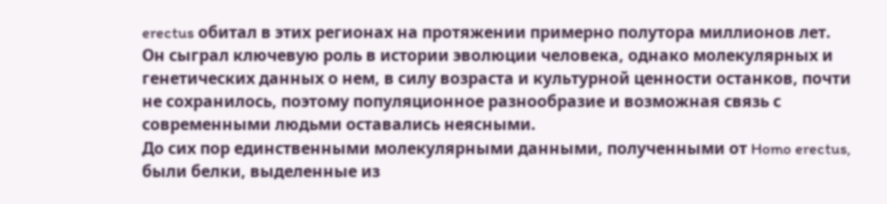erectus обитал в этих регионах на протяжении примерно полутора миллионов лет. Он сыграл ключевую роль в истории эволюции человека, однако молекулярных и генетических данных о нем, в силу возраста и культурной ценности останков, почти не сохранилось, поэтому популяционное разнообразие и возможная связь с современными людьми оставались неясными.
До сих пор единственными молекулярными данными, полученными от Homo erectus, были белки, выделенные из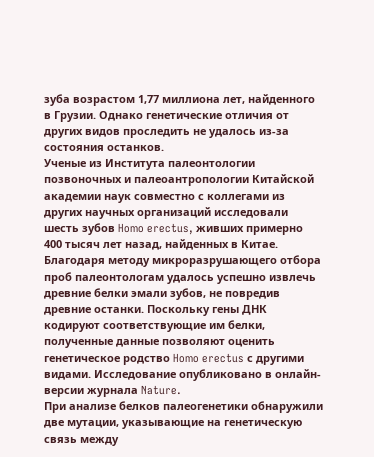зуба возрастом 1,77 миллиона лет, найденного в Грузии. Однако генетические отличия от других видов проследить не удалось из-за состояния останков.
Ученые из Института палеонтологии позвоночных и палеоантропологии Китайской академии наук совместно с коллегами из других научных организаций исследовали шесть зубов Homo erectus, живших примерно 400 тысяч лет назад, найденных в Китае. Благодаря методу микроразрушающего отбора проб палеонтологам удалось успешно извлечь древние белки эмали зубов, не повредив древние останки. Поскольку гены ДНК кодируют соответствующие им белки, полученные данные позволяют оценить генетическое родство Homo erectus с другими видами. Исследование опубликовано в онлайн-версии журнала Nature.
При анализе белков палеогенетики обнаружили две мутации, указывающие на генетическую связь между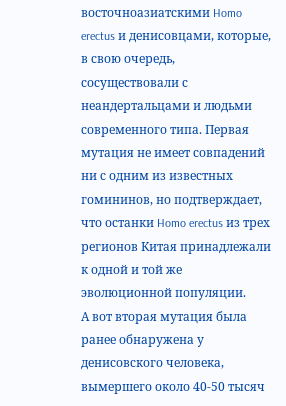восточноазиатскими Homo erectus и денисовцами, которые, в свою очередь, сосуществовали с неандертальцами и людьми современного типа. Первая мутация не имеет совпадений ни с одним из известных гомининов, но подтверждает, что останки Homo erectus из трех регионов Китая принадлежали к одной и той же эволюционной популяции.
А вот вторая мутация была ранее обнаружена у денисовского человека, вымершего около 40-50 тысяч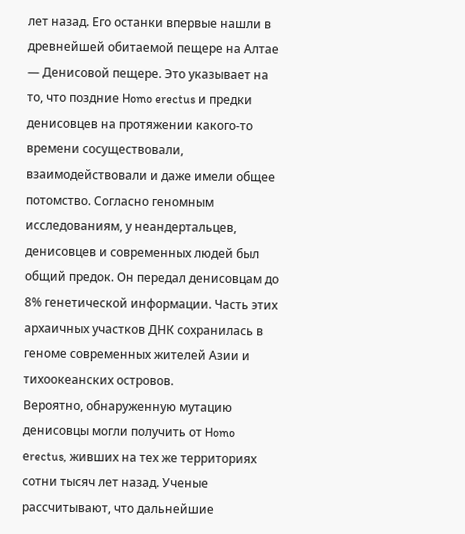лет назад. Его останки впервые нашли в древнейшей обитаемой пещере на Алтае — Денисовой пещере. Это указывает на то, что поздние Homo erectus и предки денисовцев на протяжении какого-то времени сосуществовали, взаимодействовали и даже имели общее потомство. Согласно геномным исследованиям, у неандертальцев, денисовцев и современных людей был общий предок. Он передал денисовцам до 8% генетической информации. Часть этих архаичных участков ДНК сохранилась в геноме современных жителей Азии и тихоокеанских островов.
Вероятно, обнаруженную мутацию денисовцы могли получить от Homo еrectus, живших на тех же территориях сотни тысяч лет назад. Ученые рассчитывают, что дальнейшие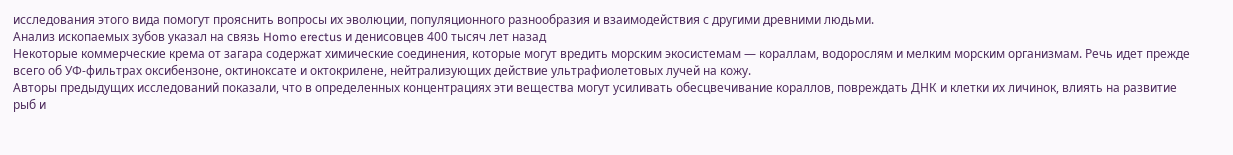исследования этого вида помогут прояснить вопросы их эволюции, популяционного разнообразия и взаимодействия с другими древними людьми.
Анализ ископаемых зубов указал на связь Homo erectus и денисовцев 400 тысяч лет назад
Некоторые коммерческие крема от загара содержат химические соединения, которые могут вредить морским экосистемам — кораллам, водорослям и мелким морским организмам. Речь идет прежде всего об УФ-фильтрах оксибензоне, октиноксате и октокрилене, нейтрализующих действие ультрафиолетовых лучей на кожу.
Авторы предыдущих исследований показали, что в определенных концентрациях эти вещества могут усиливать обесцвечивание кораллов, повреждать ДНК и клетки их личинок, влиять на развитие рыб и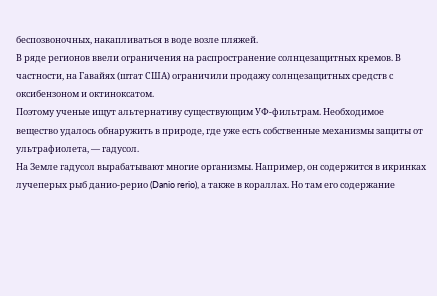беспозвоночных, накапливаться в воде возле пляжей.
В ряде регионов ввели ограничения на распространение солнцезащитных кремов. В частности, на Гавайях (штат США) ограничили продажу солнцезащитных средств с оксибензоном и октиноксатом.
Поэтому ученые ищут альтернативу существующим УФ-фильтрам. Необходимое вещество удалось обнаружить в природе, где уже есть собственные механизмы защиты от ультрафиолета, — гадусол.
На Земле гадусол вырабатывают многие организмы. Например, он содержится в икринках лучеперых рыб данио-рерио (Danio rerio), а также в кораллах. Но там его содержание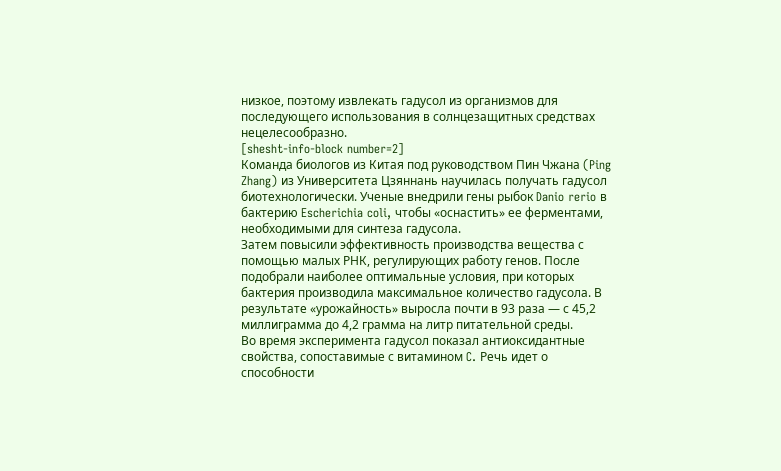низкое, поэтому извлекать гадусол из организмов для последующего использования в солнцезащитных средствах нецелесообразно.
[shesht-info-block number=2]
Команда биологов из Китая под руководством Пин Чжана (Ping Zhang) из Университета Цзяннань научилась получать гадусол биотехнологически. Ученые внедрили гены рыбок Danio rerio в бактерию Escherichia coli, чтобы «оснастить» ее ферментами, необходимыми для синтеза гадусола.
Затем повысили эффективность производства вещества с помощью малых РНК, регулирующих работу генов. После подобрали наиболее оптимальные условия, при которых бактерия производила максимальное количество гадусола. В результате «урожайность» выросла почти в 93 раза — с 45,2 миллиграмма до 4,2 грамма на литр питательной среды.
Во время эксперимента гадусол показал антиоксидантные свойства, сопоставимые с витамином C. Речь идет о способности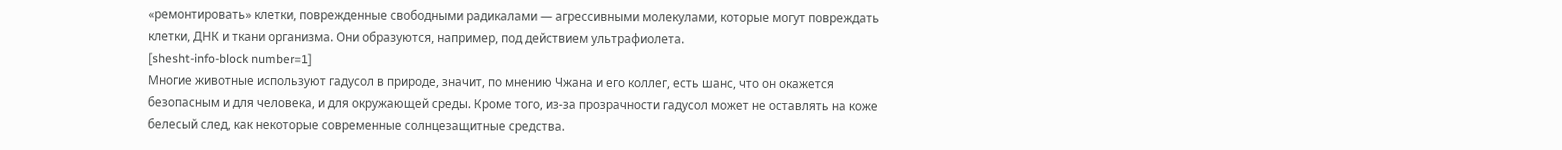«ремонтировать» клетки, поврежденные свободными радикалами — агрессивными молекулами, которые могут повреждать клетки, ДНК и ткани организма. Они образуются, например, под действием ультрафиолета.
[shesht-info-block number=1]
Многие животные используют гадусол в природе, значит, по мнению Чжана и его коллег, есть шанс, что он окажется безопасным и для человека, и для окружающей среды. Кроме того, из-за прозрачности гадусол может не оставлять на коже белесый след, как некоторые современные солнцезащитные средства.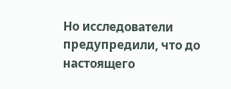Но исследователи предупредили, что до настоящего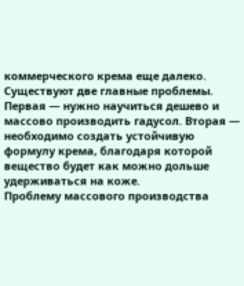коммерческого крема еще далеко. Существуют две главные проблемы. Первая — нужно научиться дешево и массово производить гадусол. Вторая — необходимо создать устойчивую формулу крема, благодаря которой вещество будет как можно дольше удерживаться на коже.
Проблему массового производства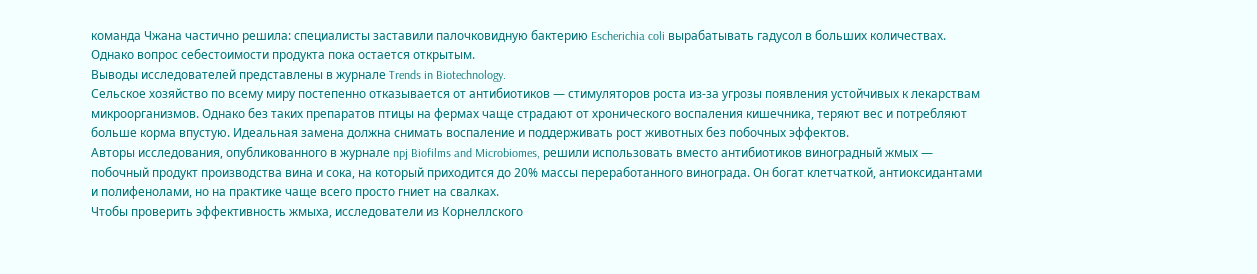команда Чжана частично решила: специалисты заставили палочковидную бактерию Escherichia coli вырабатывать гадусол в больших количествах. Однако вопрос себестоимости продукта пока остается открытым.
Выводы исследователей представлены в журнале Trends in Biotechnology.
Сельское хозяйство по всему миру постепенно отказывается от антибиотиков — стимуляторов роста из-за угрозы появления устойчивых к лекарствам микроорганизмов. Однако без таких препаратов птицы на фермах чаще страдают от хронического воспаления кишечника, теряют вес и потребляют больше корма впустую. Идеальная замена должна снимать воспаление и поддерживать рост животных без побочных эффектов.
Авторы исследования, опубликованного в журнале npj Biofilms and Microbiomes, решили использовать вместо антибиотиков виноградный жмых — побочный продукт производства вина и сока, на который приходится до 20% массы переработанного винограда. Он богат клетчаткой, антиоксидантами и полифенолами, но на практике чаще всего просто гниет на свалках.
Чтобы проверить эффективность жмыха, исследователи из Корнеллского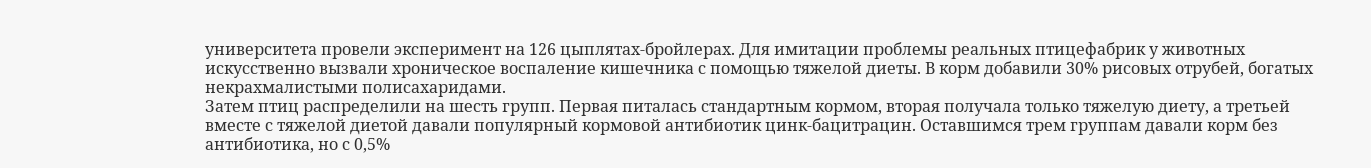университета провели эксперимент на 126 цыплятах-бройлерах. Для имитации проблемы реальных птицефабрик у животных искусственно вызвали хроническое воспаление кишечника с помощью тяжелой диеты. В корм добавили 30% рисовых отрубей, богатых некрахмалистыми полисахаридами.
Затем птиц распределили на шесть групп. Первая питалась стандартным кормом, вторая получала только тяжелую диету, а третьей вместе с тяжелой диетой давали популярный кормовой антибиотик цинк-бацитрацин. Оставшимся трем группам давали корм без антибиотика, но с 0,5%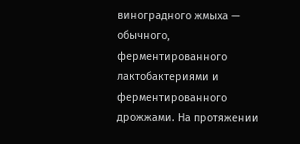виноградного жмыха — обычного, ферментированного лактобактериями и ферментированного дрожжами. На протяжении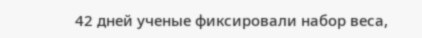42 дней ученые фиксировали набор веса,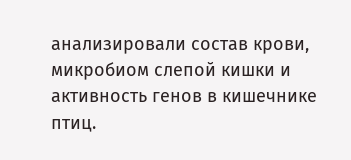анализировали состав крови, микробиом слепой кишки и активность генов в кишечнике птиц.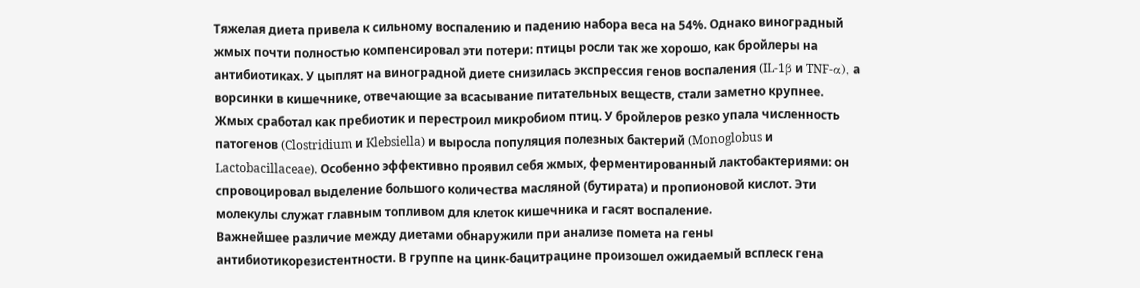Тяжелая диета привела к сильному воспалению и падению набора веса на 54%. Однако виноградный жмых почти полностью компенсировал эти потери: птицы росли так же хорошо, как бройлеры на антибиотиках. У цыплят на виноградной диете снизилась экспрессия генов воспаления (IL-1β и TNF-α), а ворсинки в кишечнике, отвечающие за всасывание питательных веществ, стали заметно крупнее.
Жмых сработал как пребиотик и перестроил микробиом птиц. У бройлеров резко упала численность патогенов (Clostridium и Klebsiella) и выросла популяция полезных бактерий (Monoglobus и Lactobacillaceae). Особенно эффективно проявил себя жмых, ферментированный лактобактериями: он спровоцировал выделение большого количества масляной (бутирата) и пропионовой кислот. Эти молекулы служат главным топливом для клеток кишечника и гасят воспаление.
Важнейшее различие между диетами обнаружили при анализе помета на гены антибиотикорезистентности. В группе на цинк-бацитрацине произошел ожидаемый всплеск гена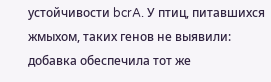устойчивости bcrA. У птиц, питавшихся жмыхом, таких генов не выявили: добавка обеспечила тот же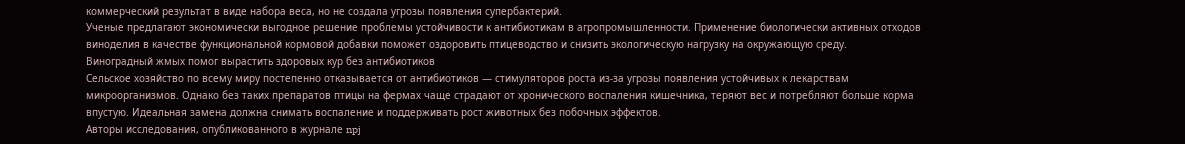коммерческий результат в виде набора веса, но не создала угрозы появления супербактерий.
Ученые предлагают экономически выгодное решение проблемы устойчивости к антибиотикам в агропромышленности. Применение биологически активных отходов виноделия в качестве функциональной кормовой добавки поможет оздоровить птицеводство и снизить экологическую нагрузку на окружающую среду.
Виноградный жмых помог вырастить здоровых кур без антибиотиков
Сельское хозяйство по всему миру постепенно отказывается от антибиотиков — стимуляторов роста из-за угрозы появления устойчивых к лекарствам микроорганизмов. Однако без таких препаратов птицы на фермах чаще страдают от хронического воспаления кишечника, теряют вес и потребляют больше корма впустую. Идеальная замена должна снимать воспаление и поддерживать рост животных без побочных эффектов.
Авторы исследования, опубликованного в журнале npj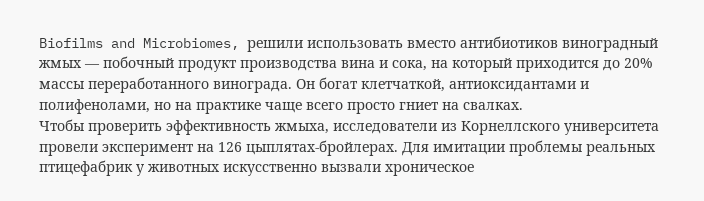Biofilms and Microbiomes, решили использовать вместо антибиотиков виноградный жмых — побочный продукт производства вина и сока, на который приходится до 20% массы переработанного винограда. Он богат клетчаткой, антиоксидантами и полифенолами, но на практике чаще всего просто гниет на свалках.
Чтобы проверить эффективность жмыха, исследователи из Корнеллского университета провели эксперимент на 126 цыплятах-бройлерах. Для имитации проблемы реальных птицефабрик у животных искусственно вызвали хроническое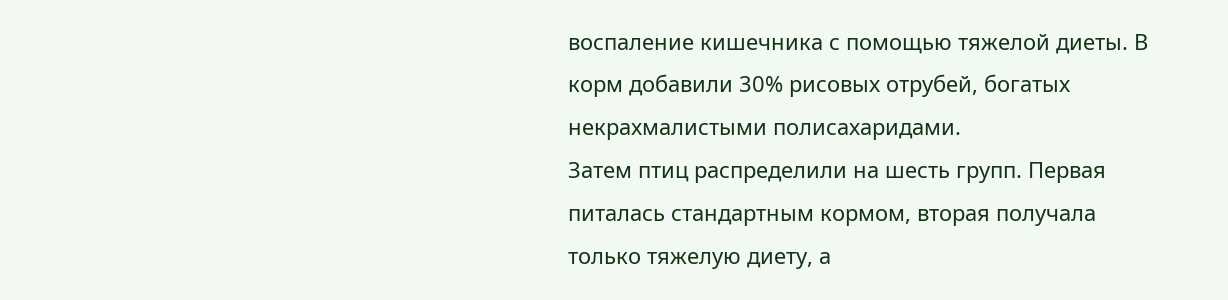воспаление кишечника с помощью тяжелой диеты. В корм добавили 30% рисовых отрубей, богатых некрахмалистыми полисахаридами.
Затем птиц распределили на шесть групп. Первая питалась стандартным кормом, вторая получала только тяжелую диету, а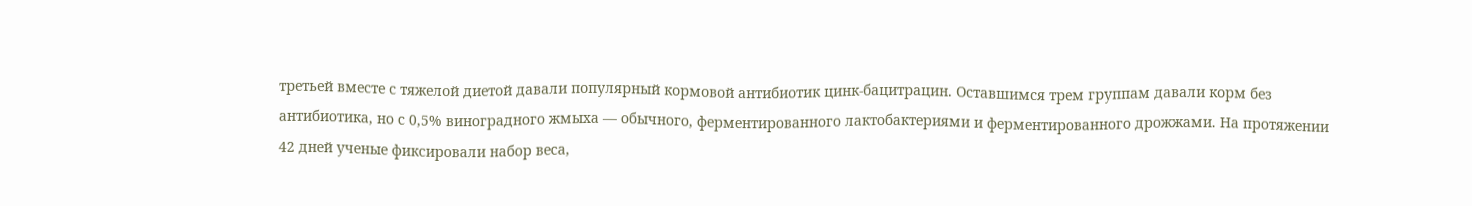третьей вместе с тяжелой диетой давали популярный кормовой антибиотик цинк-бацитрацин. Оставшимся трем группам давали корм без антибиотика, но с 0,5% виноградного жмыха — обычного, ферментированного лактобактериями и ферментированного дрожжами. На протяжении 42 дней ученые фиксировали набор веса,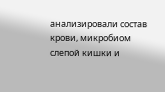анализировали состав крови, микробиом слепой кишки и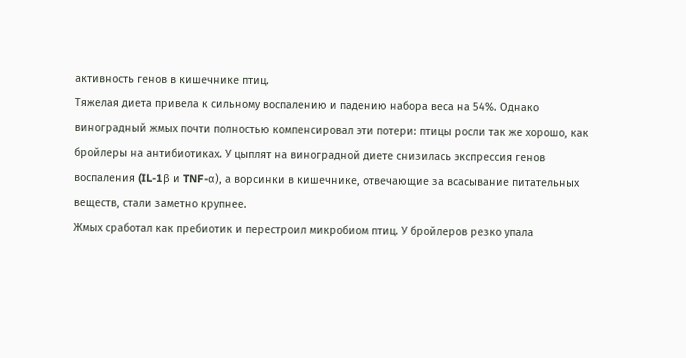активность генов в кишечнике птиц.
Тяжелая диета привела к сильному воспалению и падению набора веса на 54%. Однако виноградный жмых почти полностью компенсировал эти потери: птицы росли так же хорошо, как бройлеры на антибиотиках. У цыплят на виноградной диете снизилась экспрессия генов воспаления (IL-1β и TNF-α), а ворсинки в кишечнике, отвечающие за всасывание питательных веществ, стали заметно крупнее.
Жмых сработал как пребиотик и перестроил микробиом птиц. У бройлеров резко упала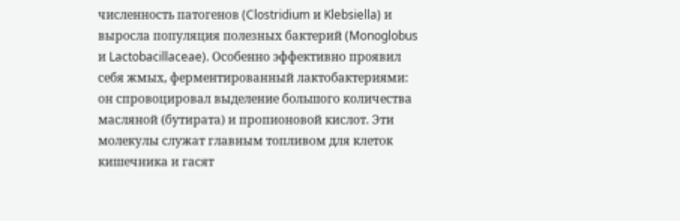численность патогенов (Clostridium и Klebsiella) и выросла популяция полезных бактерий (Monoglobus и Lactobacillaceae). Особенно эффективно проявил себя жмых, ферментированный лактобактериями: он спровоцировал выделение большого количества масляной (бутирата) и пропионовой кислот. Эти молекулы служат главным топливом для клеток кишечника и гасят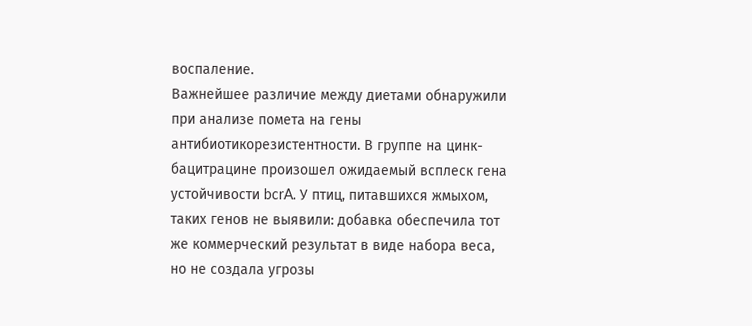воспаление.
Важнейшее различие между диетами обнаружили при анализе помета на гены антибиотикорезистентности. В группе на цинк-бацитрацине произошел ожидаемый всплеск гена устойчивости bcrA. У птиц, питавшихся жмыхом, таких генов не выявили: добавка обеспечила тот же коммерческий результат в виде набора веса, но не создала угрозы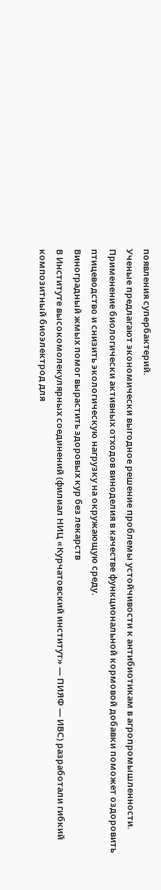появления супербактерий.
Ученые предлагают экономически выгодное решение проблемы устойчивости к антибиотикам в агропромышленности. Применение биологически активных отходов виноделия в качестве функциональной кормовой добавки поможет оздоровить птицеводство и снизить экологическую нагрузку на окружающую среду.
Виноградный жмых помог вырастить здоровых кур без лекарств
В Институте высокомолекулярных соединений (филиал НИЦ «Курчатовский институт» — ПИЯФ — ИВС) разработали гибкий композитный биоэлектрод для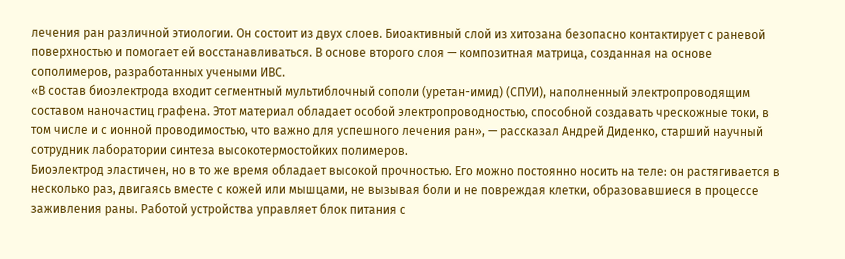лечения ран различной этиологии. Он состоит из двух слоев. Биоактивный слой из хитозана безопасно контактирует с раневой поверхностью и помогает ей восстанавливаться. В основе второго слоя — композитная матрица, созданная на основе сополимеров, разработанных учеными ИВС.
«В состав биоэлектрода входит сегментный мультиблочный сополи (уретан-имид) (СПУИ), наполненный электропроводящим составом наночастиц графена. Этот материал обладает особой электропроводностью, способной создавать чрескожные токи, в том числе и с ионной проводимостью, что важно для успешного лечения ран», — рассказал Андрей Диденко, старший научный сотрудник лаборатории синтеза высокотермостойких полимеров.
Биоэлектрод эластичен, но в то же время обладает высокой прочностью. Его можно постоянно носить на теле: он растягивается в несколько раз, двигаясь вместе с кожей или мышцами, не вызывая боли и не повреждая клетки, образовавшиеся в процессе заживления раны. Работой устройства управляет блок питания с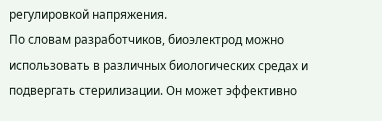регулировкой напряжения.
По словам разработчиков, биоэлектрод можно использовать в различных биологических средах и подвергать стерилизации. Он может эффективно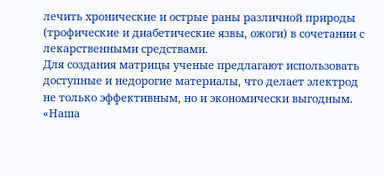лечить хронические и острые раны различной природы (трофические и диабетические язвы, ожоги) в сочетании с лекарственными средствами.
Для создания матрицы ученые предлагают использовать доступные и недорогие материалы, что делает электрод не только эффективным, но и экономически выгодным.
«Наша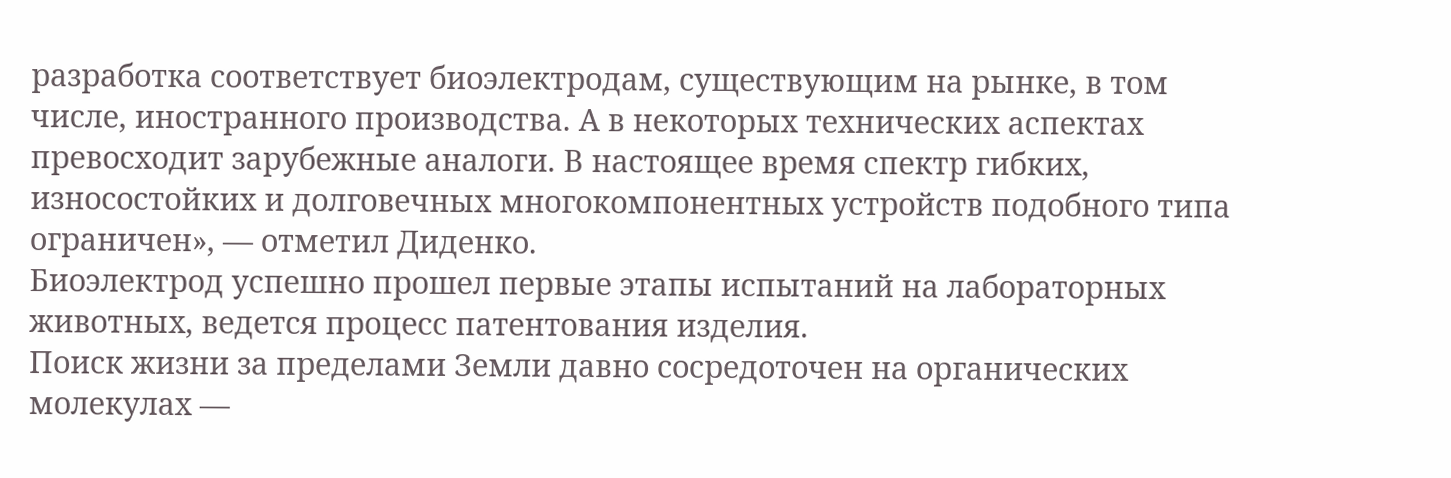разработка соответствует биоэлектродам, существующим на рынке, в том числе, иностранного производства. А в некоторых технических аспектах превосходит зарубежные аналоги. В настоящее время спектр гибких, износостойких и долговечных многокомпонентных устройств подобного типа ограничен», — отметил Диденко.
Биоэлектрод успешно прошел первые этапы испытаний на лабораторных животных, ведется процесс патентования изделия.
Поиск жизни за пределами Земли давно сосредоточен на органических молекулах —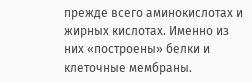прежде всего аминокислотах и жирных кислотах. Именно из них «построены» белки и клеточные мембраны.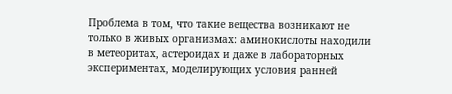Проблема в том, что такие вещества возникают не только в живых организмах: аминокислоты находили в метеоритах, астероидах и даже в лабораторных экспериментах, моделирующих условия ранней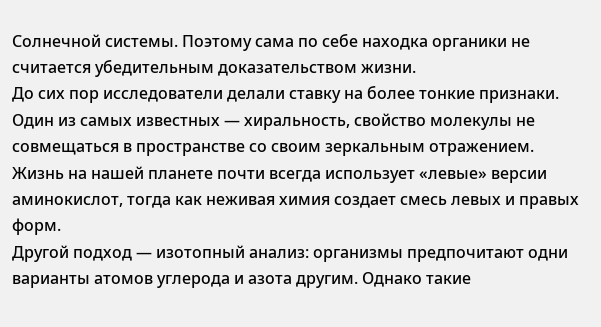Солнечной системы. Поэтому сама по себе находка органики не считается убедительным доказательством жизни.
До сих пор исследователи делали ставку на более тонкие признаки. Один из самых известных — хиральность, свойство молекулы не совмещаться в пространстве со своим зеркальным отражением. Жизнь на нашей планете почти всегда использует «левые» версии аминокислот, тогда как неживая химия создает смесь левых и правых форм.
Другой подход — изотопный анализ: организмы предпочитают одни варианты атомов углерода и азота другим. Однако такие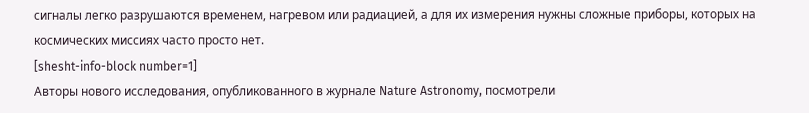сигналы легко разрушаются временем, нагревом или радиацией, а для их измерения нужны сложные приборы, которых на космических миссиях часто просто нет.
[shesht-info-block number=1]
Авторы нового исследования, опубликованного в журнале Nature Astronomy, посмотрели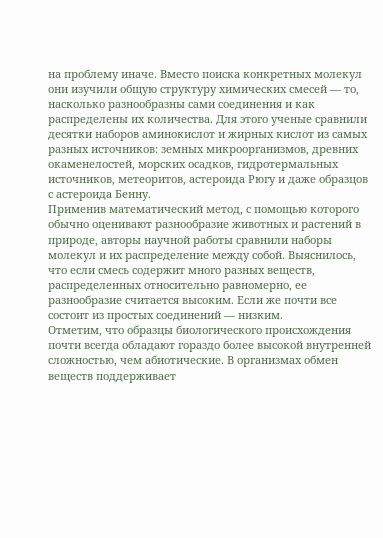на проблему иначе. Вместо поиска конкретных молекул они изучили общую структуру химических смесей — то, насколько разнообразны сами соединения и как распределены их количества. Для этого ученые сравнили десятки наборов аминокислот и жирных кислот из самых разных источников: земных микроорганизмов, древних окаменелостей, морских осадков, гидротермальных источников, метеоритов, астероида Рюгу и даже образцов с астероида Бенну.
Применив математический метод, с помощью которого обычно оценивают разнообразие животных и растений в природе, авторы научной работы сравнили наборы молекул и их распределение между собой. Выяснилось, что если смесь содержит много разных веществ, распределенных относительно равномерно, ее разнообразие считается высоким. Если же почти все состоит из простых соединений — низким.
Отметим, что образцы биологического происхождения почти всегда обладают гораздо более высокой внутренней сложностью, чем абиотические. В организмах обмен веществ поддерживает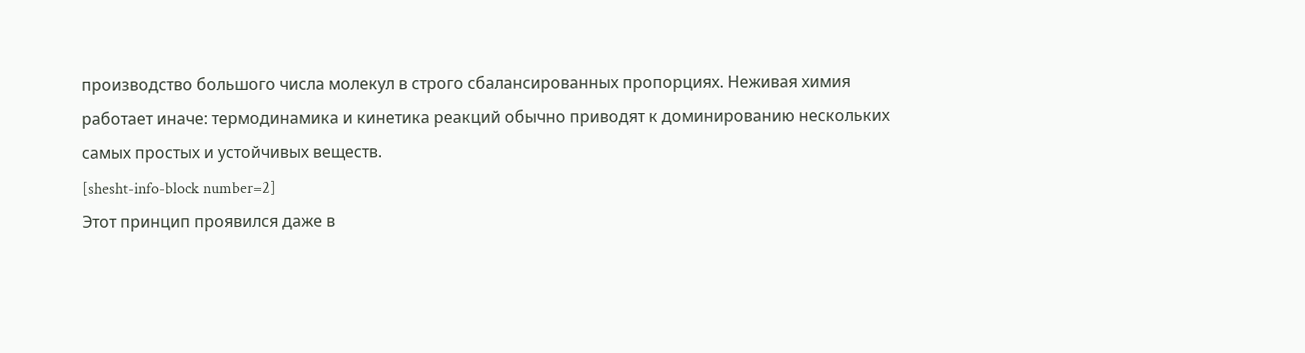производство большого числа молекул в строго сбалансированных пропорциях. Неживая химия работает иначе: термодинамика и кинетика реакций обычно приводят к доминированию нескольких самых простых и устойчивых веществ.
[shesht-info-block number=2]
Этот принцип проявился даже в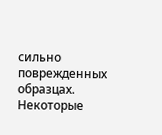сильно поврежденных образцах. Некоторые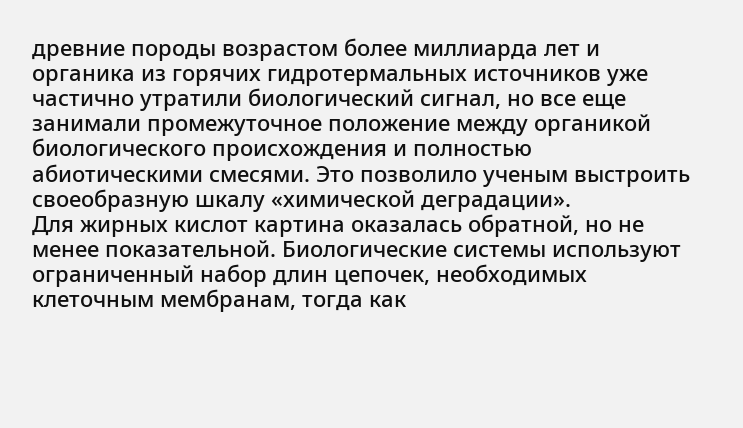древние породы возрастом более миллиарда лет и органика из горячих гидротермальных источников уже частично утратили биологический сигнал, но все еще занимали промежуточное положение между органикой биологического происхождения и полностью абиотическими смесями. Это позволило ученым выстроить своеобразную шкалу «химической деградации».
Для жирных кислот картина оказалась обратной, но не менее показательной. Биологические системы используют ограниченный набор длин цепочек, необходимых клеточным мембранам, тогда как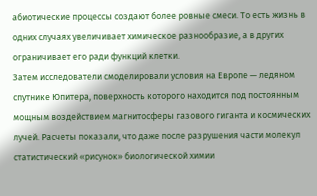абиотические процессы создают более ровные смеси. То есть жизнь в одних случаях увеличивает химическое разнообразие, а в других ограничивает его ради функций клетки.
Затем исследователи смоделировали условия на Европе — ледяном спутнике Юпитера, поверхность которого находится под постоянным мощным воздействием магнитосферы газового гиганта и космических лучей. Расчеты показали, что даже после разрушения части молекул статистический «рисунок» биологической химии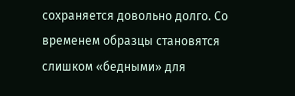сохраняется довольно долго. Со временем образцы становятся слишком «бедными» для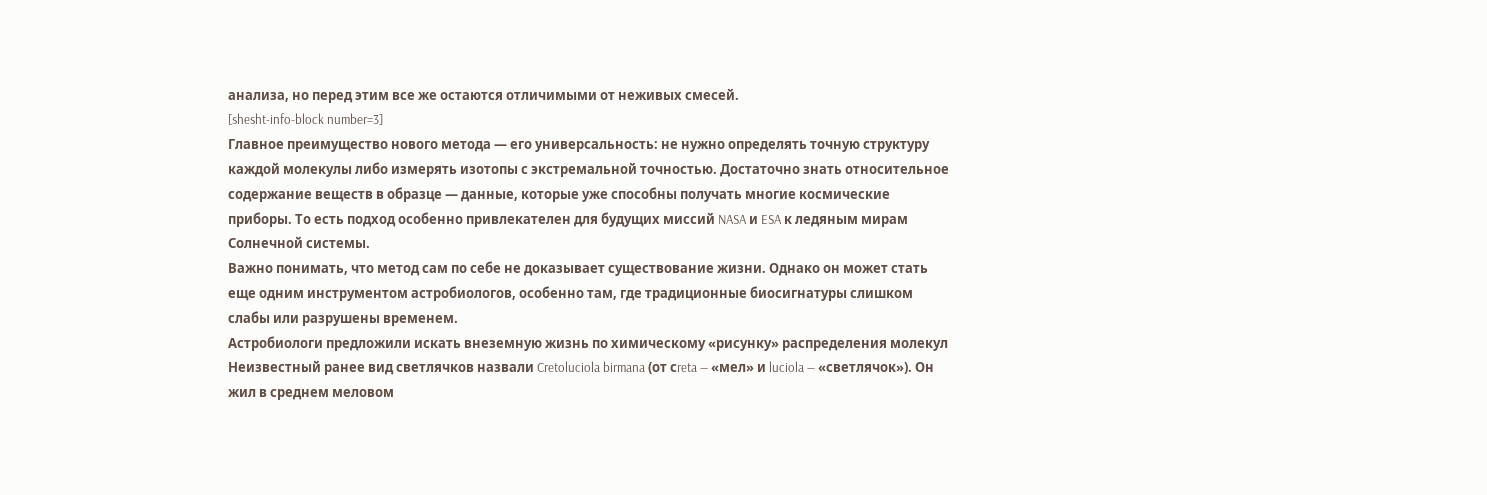анализа, но перед этим все же остаются отличимыми от неживых смесей.
[shesht-info-block number=3]
Главное преимущество нового метода — его универсальность: не нужно определять точную структуру каждой молекулы либо измерять изотопы с экстремальной точностью. Достаточно знать относительное содержание веществ в образце — данные, которые уже способны получать многие космические приборы. То есть подход особенно привлекателен для будущих миссий NASA и ESA к ледяным мирам Солнечной системы.
Важно понимать, что метод сам по себе не доказывает существование жизни. Однако он может стать еще одним инструментом астробиологов, особенно там, где традиционные биосигнатуры слишком слабы или разрушены временем.
Астробиологи предложили искать внеземную жизнь по химическому «рисунку» распределения молекул
Неизвестный ранее вид светлячков назвали Cretoluciola birmana (от сreta — «мел» и luciola — «светлячок»). Он жил в среднем меловом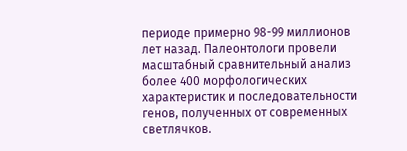периоде примерно 98-99 миллионов лет назад. Палеонтологи провели масштабный сравнительный анализ более 400 морфологических характеристик и последовательности генов, полученных от современных светлячков.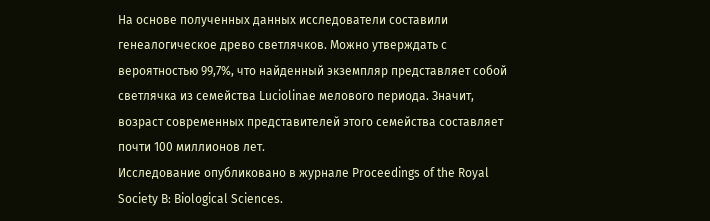На основе полученных данных исследователи составили генеалогическое древо светлячков. Можно утверждать с вероятностью 99,7%, что найденный экземпляр представляет собой светлячка из семейства Luciolinae мелового периода. Значит, возраст современных представителей этого семейства составляет почти 100 миллионов лет.
Исследование опубликовано в журнале Proceedings of the Royal Society B: Biological Sciences.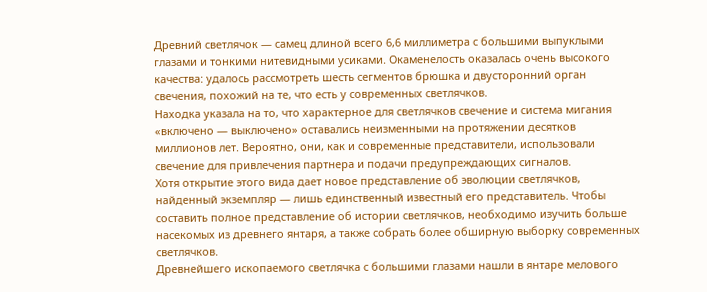Древний светлячок — самец длиной всего 6,6 миллиметра с большими выпуклыми глазами и тонкими нитевидными усиками. Окаменелость оказалась очень высокого качества: удалось рассмотреть шесть сегментов брюшка и двусторонний орган свечения, похожий на те, что есть у современных светлячков.
Находка указала на то, что характерное для светлячков свечение и система мигания «включено — выключено» оставались неизменными на протяжении десятков миллионов лет. Вероятно, они, как и современные представители, использовали свечение для привлечения партнера и подачи предупреждающих сигналов.
Хотя открытие этого вида дает новое представление об эволюции светлячков, найденный экземпляр — лишь единственный известный его представитель. Чтобы составить полное представление об истории светлячков, необходимо изучить больше насекомых из древнего янтаря, а также собрать более обширную выборку современных светлячков.
Древнейшего ископаемого светлячка с большими глазами нашли в янтаре мелового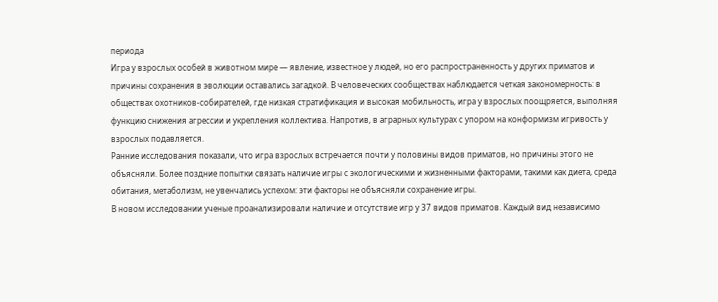периода
Игра у взрослых особей в животном мире — явление, известное у людей, но его распространенность у других приматов и причины сохранения в эволюции оставались загадкой. В человеческих сообществах наблюдается четкая закономерность: в обществах охотников-собирателей, где низкая стратификация и высокая мобильность, игра у взрослых поощряется, выполняя функцию снижения агрессии и укрепления коллектива. Напротив, в аграрных культурах с упором на конформизм игривость у взрослых подавляется.
Ранние исследования показали, что игра взрослых встречается почти у половины видов приматов, но причины этого не объясняли. Более поздние попытки связать наличие игры с экологическими и жизненными факторами, такими как диета, среда обитания, метаболизм, не увенчались успехом: эти факторы не объясняли сохранение игры.
В новом исследовании ученые проанализировали наличие и отсутствие игр у 37 видов приматов. Каждый вид независимо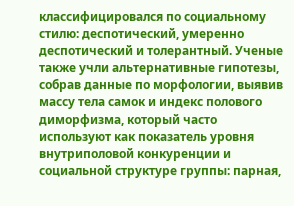классифицировался по социальному стилю: деспотический, умеренно деспотический и толерантный. Ученые также учли альтернативные гипотезы, собрав данные по морфологии, выявив массу тела самок и индекс полового диморфизма, который часто используют как показатель уровня внутриполовой конкуренции и социальной структуре группы: парная,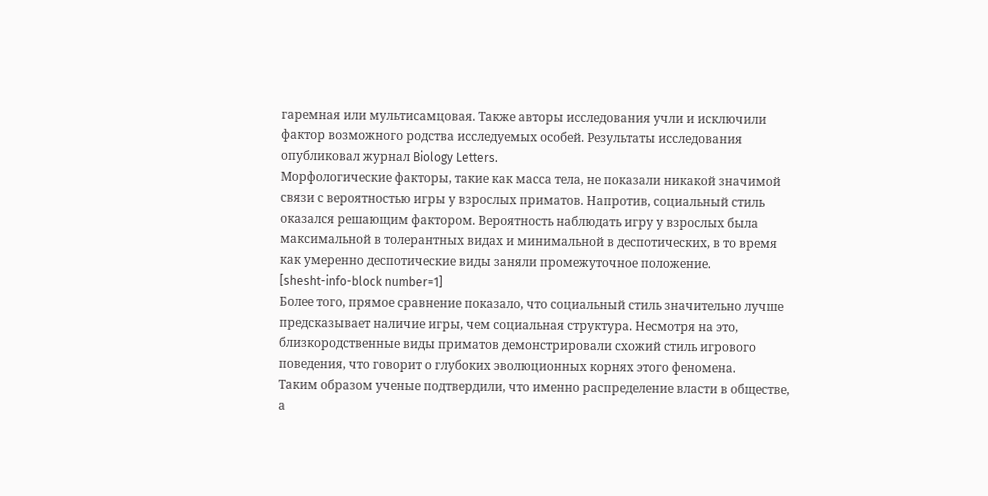гаремная или мультисамцовая. Также авторы исследования учли и исключили фактор возможного родства исследуемых особей. Результаты исследования опубликовал журнал Biology Letters.
Морфологические факторы, такие как масса тела, не показали никакой значимой связи с вероятностью игры у взрослых приматов. Напротив, социальный стиль оказался решающим фактором. Вероятность наблюдать игру у взрослых была максимальной в толерантных видах и минимальной в деспотических, в то время как умеренно деспотические виды заняли промежуточное положение.
[shesht-info-block number=1]
Более того, прямое сравнение показало, что социальный стиль значительно лучше предсказывает наличие игры, чем социальная структура. Несмотря на это, близкородственные виды приматов демонстрировали схожий стиль игрового поведения, что говорит о глубоких эволюционных корнях этого феномена.
Таким образом ученые подтвердили, что именно распределение власти в обществе, а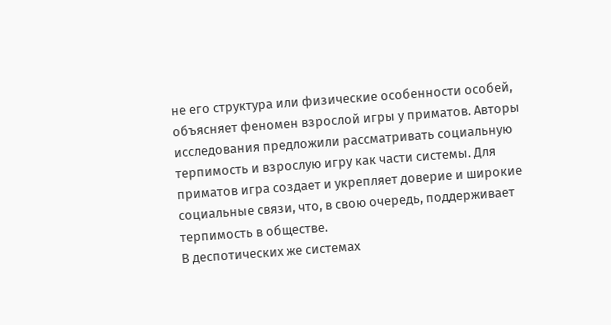не его структура или физические особенности особей, объясняет феномен взрослой игры у приматов. Авторы исследования предложили рассматривать социальную терпимость и взрослую игру как части системы. Для приматов игра создает и укрепляет доверие и широкие социальные связи, что, в свою очередь, поддерживает терпимость в обществе.
В деспотических же системах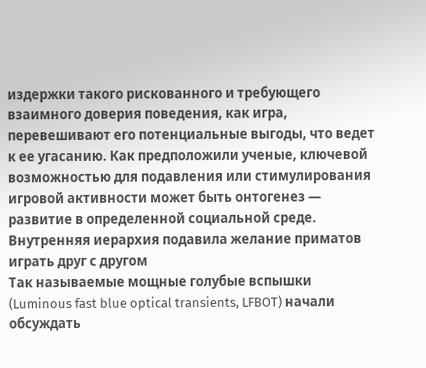издержки такого рискованного и требующего взаимного доверия поведения, как игра, перевешивают его потенциальные выгоды, что ведет к ее угасанию. Как предположили ученые, ключевой возможностью для подавления или стимулирования игровой активности может быть онтогенез — развитие в определенной социальной среде.
Внутренняя иерархия подавила желание приматов играть друг с другом
Так называемые мощные голубые вспышки (Luminous fast blue optical transients, LFBOT) начали обсуждать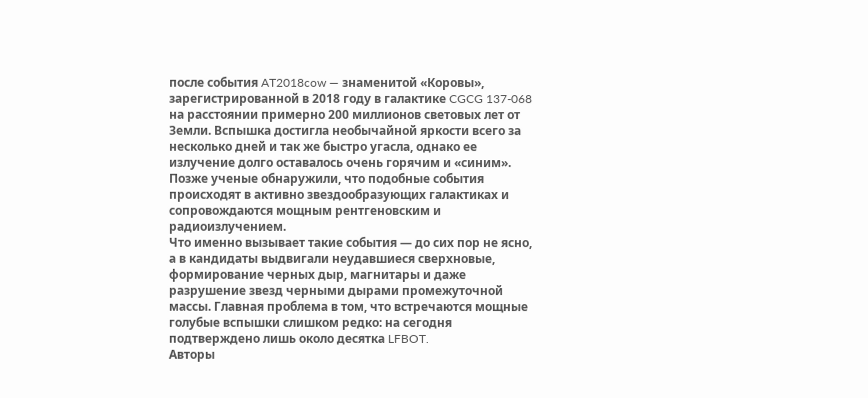после события AT2018cow — знаменитой «Коровы», зарегистрированной в 2018 году в галактике CGCG 137-068 на расстоянии примерно 200 миллионов световых лет от Земли. Вспышка достигла необычайной яркости всего за несколько дней и так же быстро угасла, однако ее излучение долго оставалось очень горячим и «синим». Позже ученые обнаружили, что подобные события происходят в активно звездообразующих галактиках и сопровождаются мощным рентгеновским и радиоизлучением.
Что именно вызывает такие события — до сих пор не ясно, а в кандидаты выдвигали неудавшиеся сверхновые, формирование черных дыр, магнитары и даже разрушение звезд черными дырами промежуточной массы. Главная проблема в том, что встречаются мощные голубые вспышки слишком редко: на сегодня подтверждено лишь около десятка LFBOT.
Авторы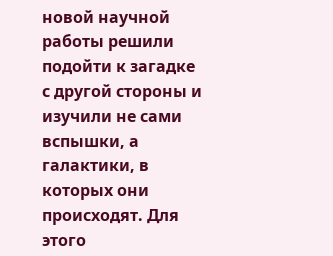новой научной работы решили подойти к загадке с другой стороны и изучили не сами вспышки, а галактики, в которых они происходят. Для этого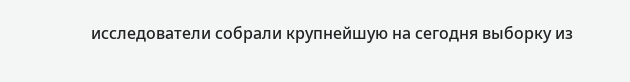исследователи собрали крупнейшую на сегодня выборку из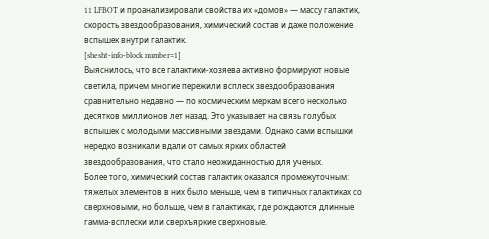11 LFBOT и проанализировали свойства их «домов» — массу галактик, скорость звездообразования, химический состав и даже положение вспышек внутри галактик.
[shesht-info-block number=1]
Выяснилось, что все галактики-хозяева активно формируют новые светила, причем многие пережили всплеск звездообразования сравнительно недавно — по космическим меркам всего несколько десятков миллионов лет назад. Это указывает на связь голубых вспышек с молодыми массивными звездами. Однако сами вспышки нередко возникали вдали от самых ярких областей звездообразования, что стало неожиданностью для ученых.
Более того, химический состав галактик оказался промежуточным: тяжелых элементов в них было меньше, чем в типичных галактиках со сверхновыми, но больше, чем в галактиках, где рождаются длинные гамма-всплески или сверхъяркие сверхновые.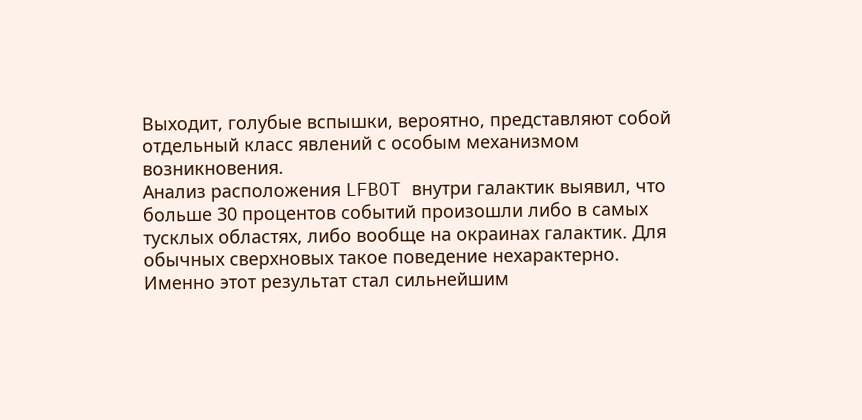Выходит, голубые вспышки, вероятно, представляют собой отдельный класс явлений с особым механизмом возникновения.
Анализ расположения LFBOT внутри галактик выявил, что больше 30 процентов событий произошли либо в самых тусклых областях, либо вообще на окраинах галактик. Для обычных сверхновых такое поведение нехарактерно. Именно этот результат стал сильнейшим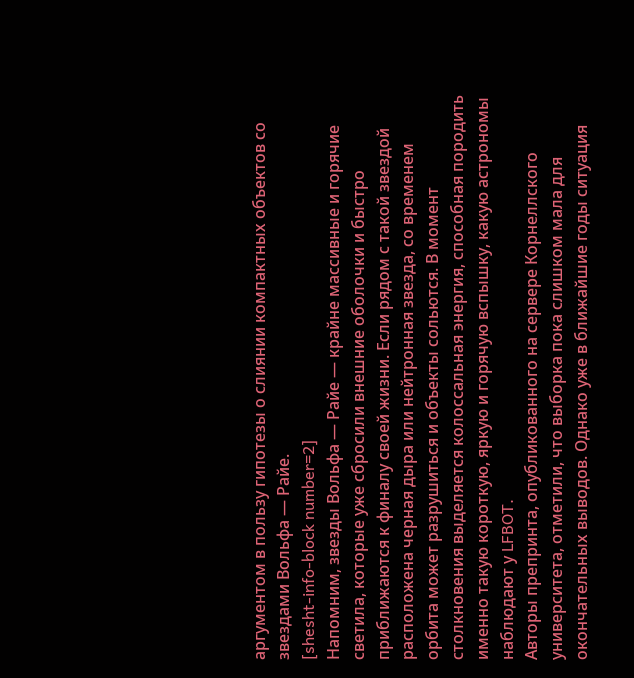аргументом в пользу гипотезы о слиянии компактных объектов со звездами Вольфа — Райе.
[shesht-info-block number=2]
Напомним, звезды Вольфа — Райе — крайне массивные и горячие светила, которые уже сбросили внешние оболочки и быстро приближаются к финалу своей жизни. Если рядом с такой звездой расположена черная дыра или нейтронная звезда, со временем орбита может разрушиться и объекты сольются. В момент столкновения выделяется колоссальная энергия, способная породить именно такую короткую, яркую и горячую вспышку, какую астрономы наблюдают у LFBOT.
Авторы препринта, опубликованного на сервере Корнеллского университета, отметили, что выборка пока слишком мала для окончательных выводов. Однако уже в ближайшие годы ситуация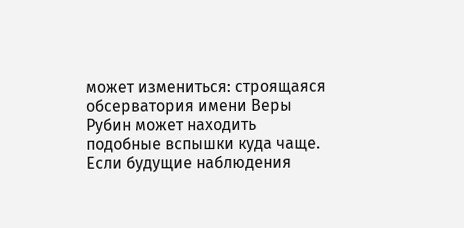может измениться: строящаяся обсерватория имени Веры Рубин может находить подобные вспышки куда чаще. Если будущие наблюдения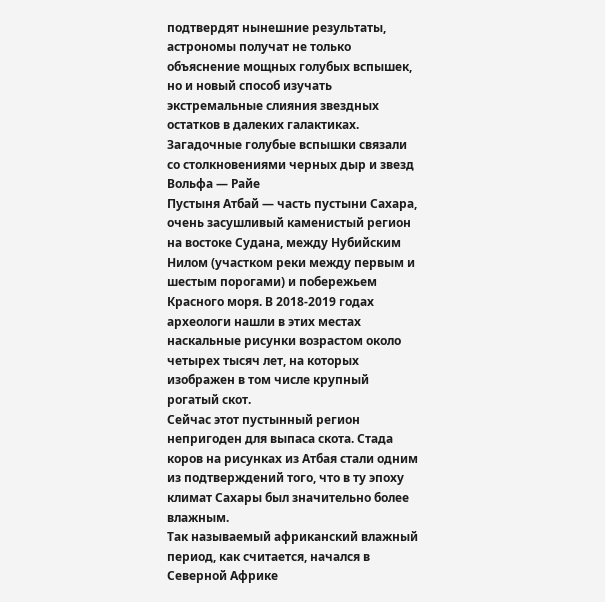подтвердят нынешние результаты, астрономы получат не только объяснение мощных голубых вспышек, но и новый способ изучать экстремальные слияния звездных остатков в далеких галактиках.
Загадочные голубые вспышки связали со столкновениями черных дыр и звезд Вольфа — Райе
Пустыня Атбай — часть пустыни Сахара, очень засушливый каменистый регион на востоке Судана, между Нубийским Нилом (участком реки между первым и шестым порогами) и побережьем Красного моря. В 2018-2019 годах археологи нашли в этих местах наскальные рисунки возрастом около четырех тысяч лет, на которых изображен в том числе крупный рогатый скот.
Сейчас этот пустынный регион непригоден для выпаса скота. Стада коров на рисунках из Атбая стали одним из подтверждений того, что в ту эпоху климат Сахары был значительно более влажным.
Так называемый африканский влажный период, как считается, начался в Северной Африке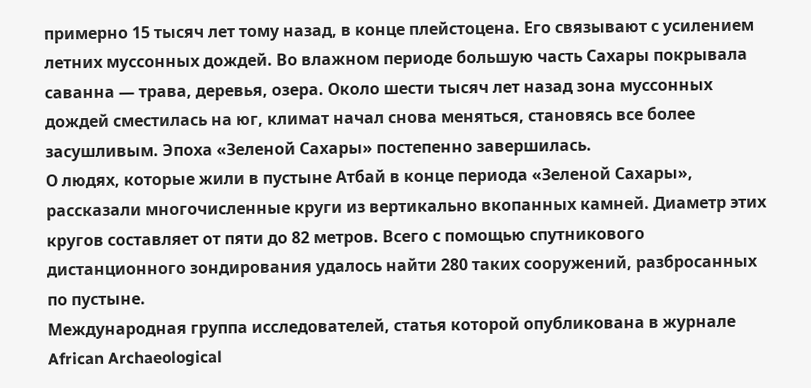примерно 15 тысяч лет тому назад, в конце плейстоцена. Его связывают с усилением летних муссонных дождей. Во влажном периоде большую часть Сахары покрывала саванна — трава, деревья, озера. Около шести тысяч лет назад зона муссонных дождей сместилась на юг, климат начал снова меняться, становясь все более засушливым. Эпоха «Зеленой Сахары» постепенно завершилась.
О людях, которые жили в пустыне Атбай в конце периода «Зеленой Сахары», рассказали многочисленные круги из вертикально вкопанных камней. Диаметр этих кругов составляет от пяти до 82 метров. Всего с помощью спутникового дистанционного зондирования удалось найти 280 таких сооружений, разбросанных по пустыне.
Международная группа исследователей, статья которой опубликована в журнале African Archaeological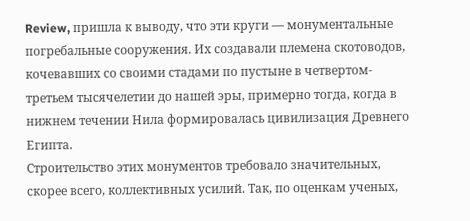Review, пришла к выводу, что эти круги — монументальные погребальные сооружения. Их создавали племена скотоводов, кочевавших со своими стадами по пустыне в четвертом-третьем тысячелетии до нашей эры, примерно тогда, когда в нижнем течении Нила формировалась цивилизация Древнего Египта.
Строительство этих монументов требовало значительных, скорее всего, коллективных усилий. Так, по оценкам ученых,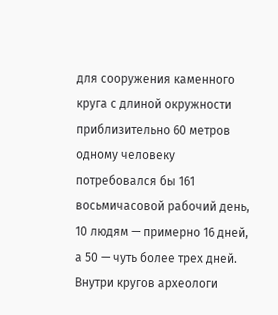для сооружения каменного круга с длиной окружности приблизительно 60 метров одному человеку потребовался бы 161 восьмичасовой рабочий день, 10 людям — примерно 16 дней, а 50 — чуть более трех дней.
Внутри кругов археологи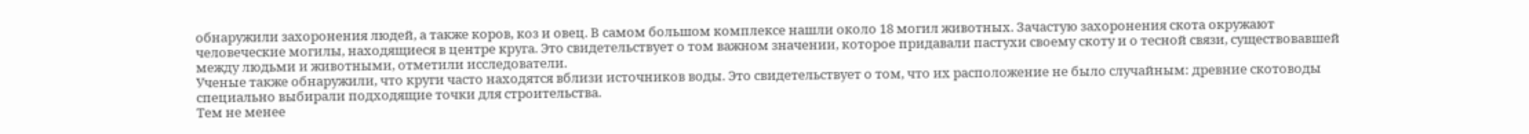обнаружили захоронения людей, а также коров, коз и овец. В самом большом комплексе нашли около 18 могил животных. Зачастую захоронения скота окружают человеческие могилы, находящиеся в центре круга. Это свидетельствует о том важном значении, которое придавали пастухи своему скоту и о тесной связи, существовавшей между людьми и животными, отметили исследователи.
Ученые также обнаружили, что круги часто находятся вблизи источников воды. Это свидетельствует о том, что их расположение не было случайным: древние скотоводы специально выбирали подходящие точки для строительства.
Тем не менее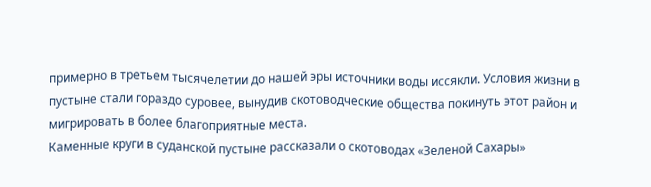примерно в третьем тысячелетии до нашей эры источники воды иссякли. Условия жизни в пустыне стали гораздо суровее, вынудив скотоводческие общества покинуть этот район и мигрировать в более благоприятные места.
Каменные круги в суданской пустыне рассказали о скотоводах «Зеленой Сахары»